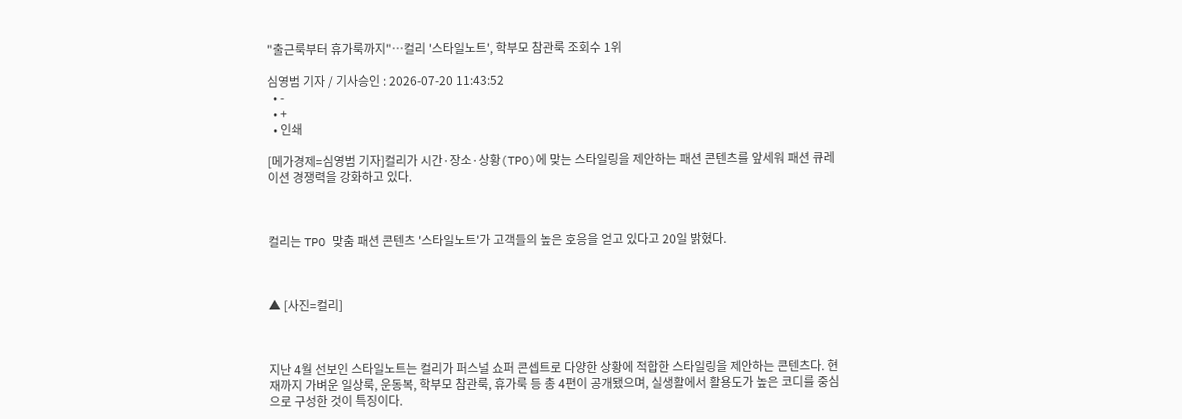"출근룩부터 휴가룩까지"…컬리 '스타일노트', 학부모 참관룩 조회수 1위

심영범 기자 / 기사승인 : 2026-07-20 11:43:52
  • -
  • +
  • 인쇄

[메가경제=심영범 기자]컬리가 시간·장소·상황(TPO)에 맞는 스타일링을 제안하는 패션 콘텐츠를 앞세워 패션 큐레이션 경쟁력을 강화하고 있다.



컬리는 TPO 맞춤 패션 콘텐츠 '스타일노트'가 고객들의 높은 호응을 얻고 있다고 20일 밝혔다.



▲ [사진=컬리]



지난 4월 선보인 스타일노트는 컬리가 퍼스널 쇼퍼 콘셉트로 다양한 상황에 적합한 스타일링을 제안하는 콘텐츠다. 현재까지 가벼운 일상룩, 운동복, 학부모 참관룩, 휴가룩 등 총 4편이 공개됐으며, 실생활에서 활용도가 높은 코디를 중심으로 구성한 것이 특징이다.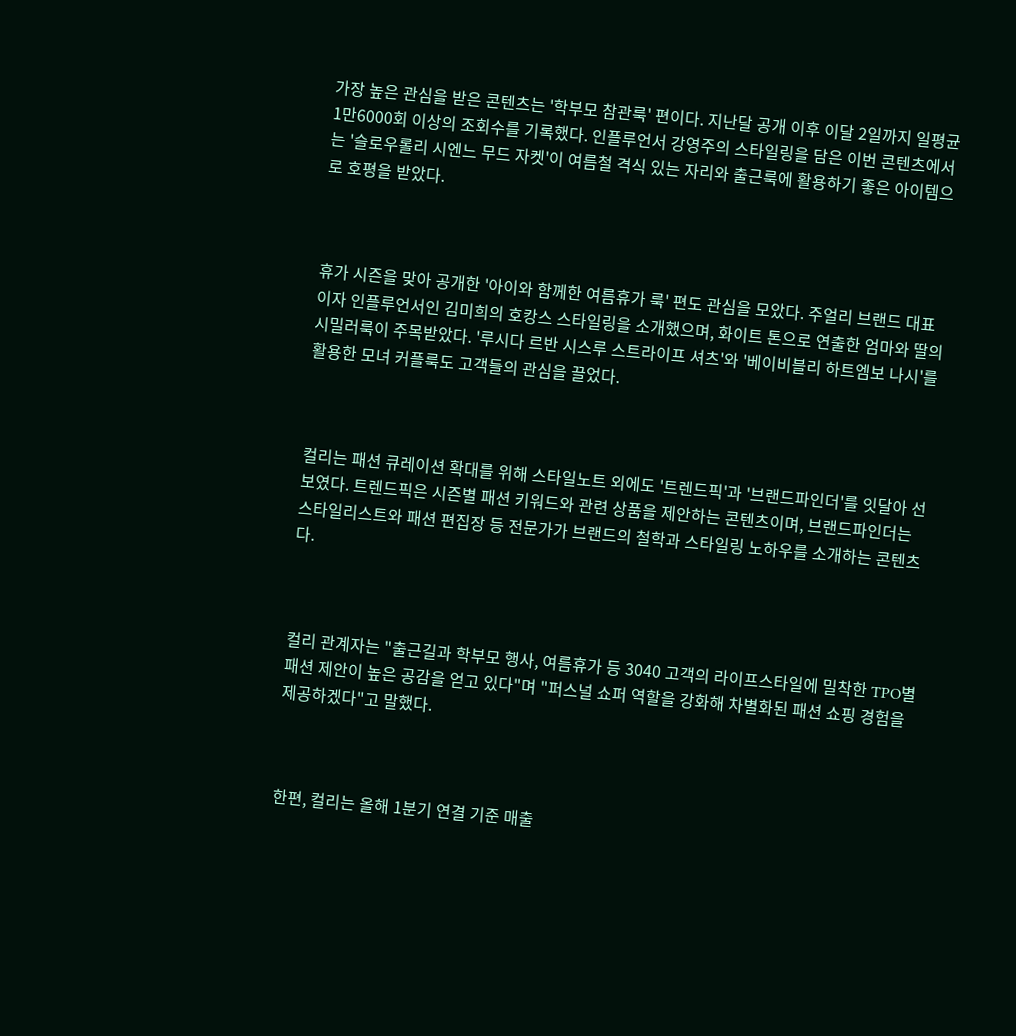가장 높은 관심을 받은 콘텐츠는 '학부모 참관룩' 편이다. 지난달 공개 이후 이달 2일까지 일평균 1만6000회 이상의 조회수를 기록했다. 인플루언서 강영주의 스타일링을 담은 이번 콘텐츠에서는 '슬로우롤리 시엔느 무드 자켓'이 여름철 격식 있는 자리와 출근룩에 활용하기 좋은 아이템으로 호평을 받았다.



휴가 시즌을 맞아 공개한 '아이와 함께한 여름휴가 룩' 편도 관심을 모았다. 주얼리 브랜드 대표이자 인플루언서인 김미희의 호캉스 스타일링을 소개했으며, 화이트 톤으로 연출한 엄마와 딸의 시밀러룩이 주목받았다. '루시다 르반 시스루 스트라이프 셔츠'와 '베이비블리 하트엠보 나시'를 활용한 모녀 커플룩도 고객들의 관심을 끌었다.



컬리는 패션 큐레이션 확대를 위해 스타일노트 외에도 '트렌드픽'과 '브랜드파인더'를 잇달아 선보였다. 트렌드픽은 시즌별 패션 키워드와 관련 상품을 제안하는 콘텐츠이며, 브랜드파인더는 스타일리스트와 패션 편집장 등 전문가가 브랜드의 철학과 스타일링 노하우를 소개하는 콘텐츠다.



컬리 관계자는 "출근길과 학부모 행사, 여름휴가 등 3040 고객의 라이프스타일에 밀착한 TPO별 패션 제안이 높은 공감을 얻고 있다"며 "퍼스널 쇼퍼 역할을 강화해 차별화된 패션 쇼핑 경험을 제공하겠다"고 말했다.



한편, 컬리는 올해 1분기 연결 기준 매출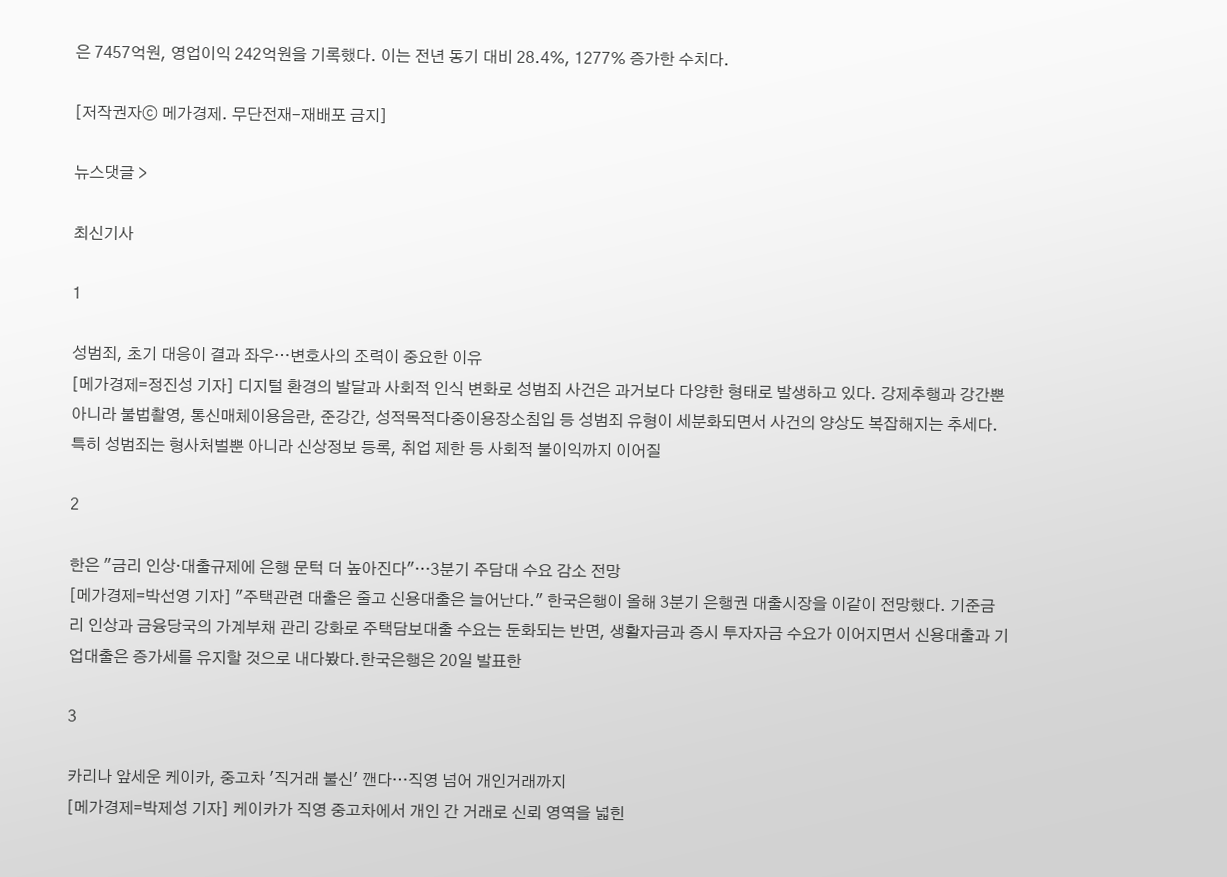은 7457억원, 영업이익 242억원을 기록했다. 이는 전년 동기 대비 28.4%, 1277% 증가한 수치다.

[저작권자ⓒ 메가경제. 무단전재-재배포 금지]

뉴스댓글 >

최신기사

1

성범죄, 초기 대응이 결과 좌우…변호사의 조력이 중요한 이유
[메가경제=정진성 기자] 디지털 환경의 발달과 사회적 인식 변화로 성범죄 사건은 과거보다 다양한 형태로 발생하고 있다. 강제추행과 강간뿐 아니라 불법촬영, 통신매체이용음란, 준강간, 성적목적다중이용장소침입 등 성범죄 유형이 세분화되면서 사건의 양상도 복잡해지는 추세다. 특히 성범죄는 형사처벌뿐 아니라 신상정보 등록, 취업 제한 등 사회적 불이익까지 이어질

2

한은 "금리 인상·대출규제에 은행 문턱 더 높아진다"…3분기 주담대 수요 감소 전망
[메가경제=박선영 기자] "주택관련 대출은 줄고 신용대출은 늘어난다." 한국은행이 올해 3분기 은행권 대출시장을 이같이 전망했다. 기준금리 인상과 금융당국의 가계부채 관리 강화로 주택담보대출 수요는 둔화되는 반면, 생활자금과 증시 투자자금 수요가 이어지면서 신용대출과 기업대출은 증가세를 유지할 것으로 내다봤다.한국은행은 20일 발표한

3

카리나 앞세운 케이카, 중고차 '직거래 불신' 깬다…직영 넘어 개인거래까지
[메가경제=박제성 기자] 케이카가 직영 중고차에서 개인 간 거래로 신뢰 영역을 넓힌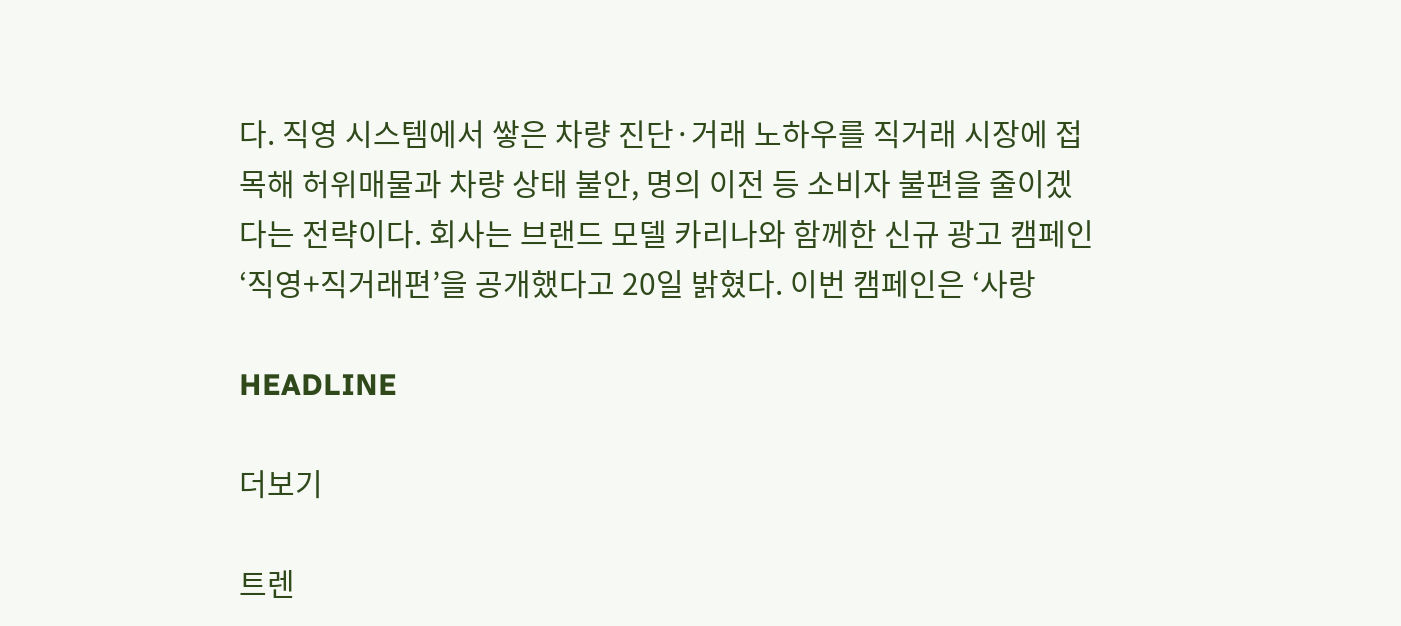다. 직영 시스템에서 쌓은 차량 진단·거래 노하우를 직거래 시장에 접목해 허위매물과 차량 상태 불안, 명의 이전 등 소비자 불편을 줄이겠다는 전략이다. 회사는 브랜드 모델 카리나와 함께한 신규 광고 캠페인 ‘직영+직거래편’을 공개했다고 20일 밝혔다. 이번 캠페인은 ‘사랑

HEADLINE

더보기

트렌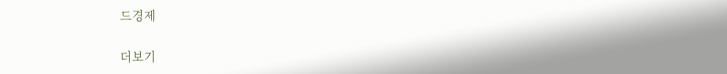드경제

더보기